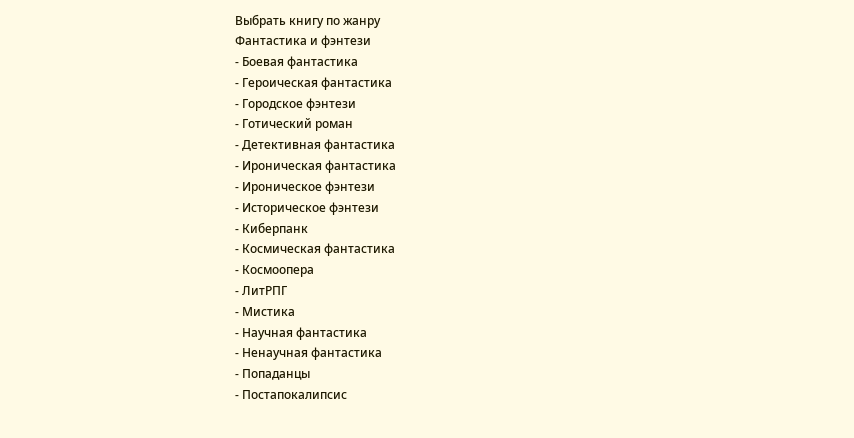Выбрать книгу по жанру
Фантастика и фэнтези
- Боевая фантастика
- Героическая фантастика
- Городское фэнтези
- Готический роман
- Детективная фантастика
- Ироническая фантастика
- Ироническое фэнтези
- Историческое фэнтези
- Киберпанк
- Космическая фантастика
- Космоопера
- ЛитРПГ
- Мистика
- Научная фантастика
- Ненаучная фантастика
- Попаданцы
- Постапокалипсис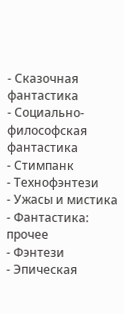- Сказочная фантастика
- Социально-философская фантастика
- Стимпанк
- Технофэнтези
- Ужасы и мистика
- Фантастика: прочее
- Фэнтези
- Эпическая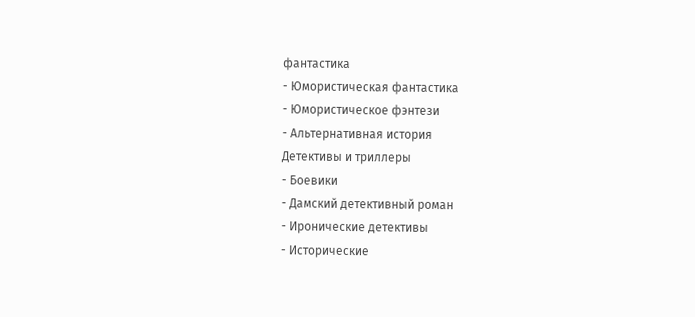фантастика
- Юмористическая фантастика
- Юмористическое фэнтези
- Альтернативная история
Детективы и триллеры
- Боевики
- Дамский детективный роман
- Иронические детективы
- Исторические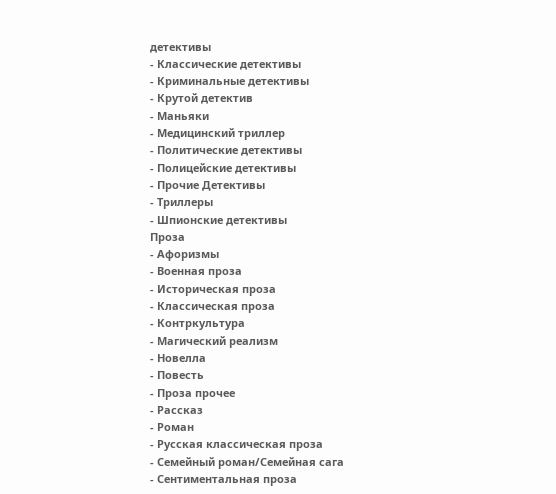детективы
- Классические детективы
- Криминальные детективы
- Крутой детектив
- Маньяки
- Медицинский триллер
- Политические детективы
- Полицейские детективы
- Прочие Детективы
- Триллеры
- Шпионские детективы
Проза
- Афоризмы
- Военная проза
- Историческая проза
- Классическая проза
- Контркультура
- Магический реализм
- Новелла
- Повесть
- Проза прочее
- Рассказ
- Роман
- Русская классическая проза
- Семейный роман/Семейная сага
- Сентиментальная проза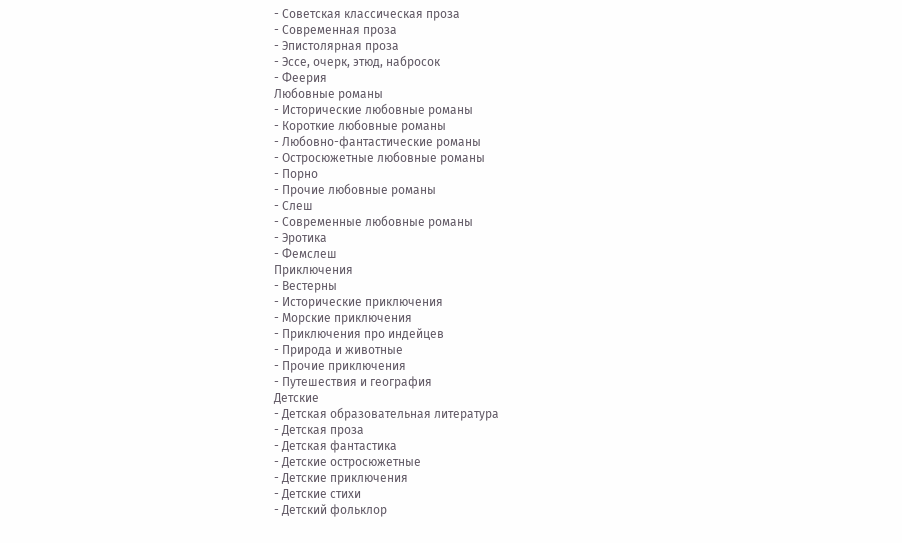- Советская классическая проза
- Современная проза
- Эпистолярная проза
- Эссе, очерк, этюд, набросок
- Феерия
Любовные романы
- Исторические любовные романы
- Короткие любовные романы
- Любовно-фантастические романы
- Остросюжетные любовные романы
- Порно
- Прочие любовные романы
- Слеш
- Современные любовные романы
- Эротика
- Фемслеш
Приключения
- Вестерны
- Исторические приключения
- Морские приключения
- Приключения про индейцев
- Природа и животные
- Прочие приключения
- Путешествия и география
Детские
- Детская образовательная литература
- Детская проза
- Детская фантастика
- Детские остросюжетные
- Детские приключения
- Детские стихи
- Детский фольклор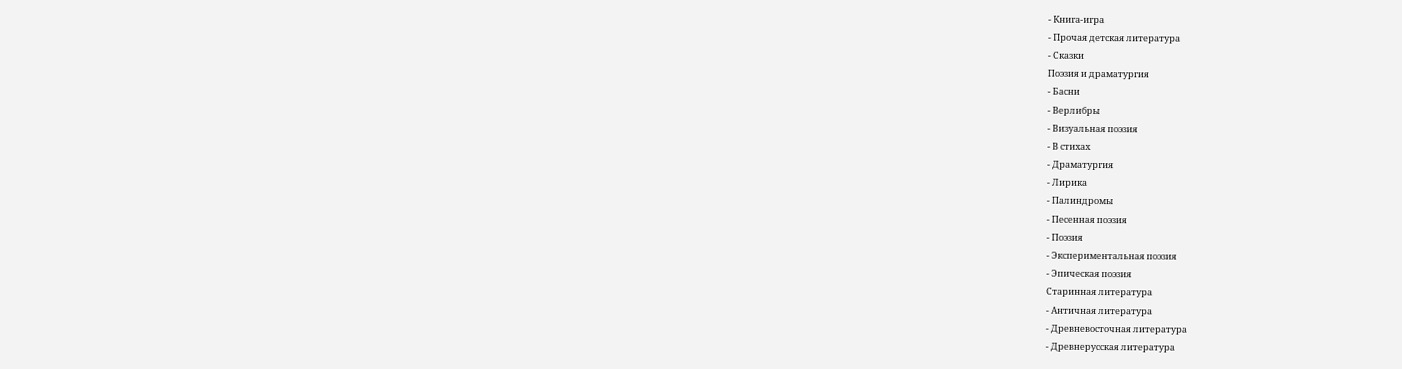- Книга-игра
- Прочая детская литература
- Сказки
Поэзия и драматургия
- Басни
- Верлибры
- Визуальная поэзия
- В стихах
- Драматургия
- Лирика
- Палиндромы
- Песенная поэзия
- Поэзия
- Экспериментальная поэзия
- Эпическая поэзия
Старинная литература
- Античная литература
- Древневосточная литература
- Древнерусская литература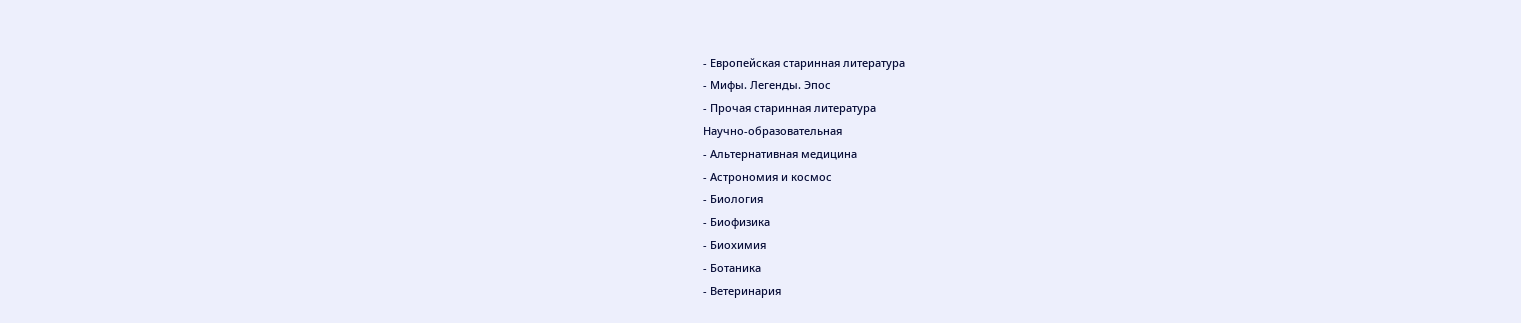- Европейская старинная литература
- Мифы. Легенды. Эпос
- Прочая старинная литература
Научно-образовательная
- Альтернативная медицина
- Астрономия и космос
- Биология
- Биофизика
- Биохимия
- Ботаника
- Ветеринария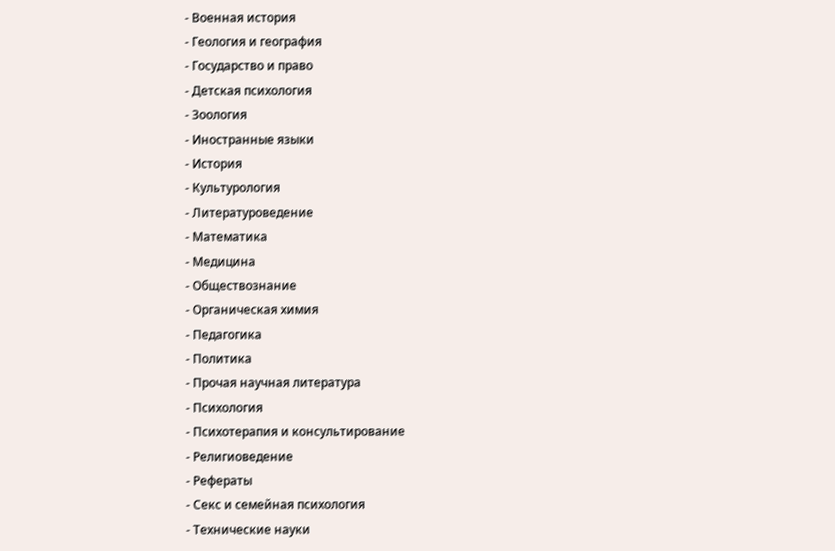- Военная история
- Геология и география
- Государство и право
- Детская психология
- Зоология
- Иностранные языки
- История
- Культурология
- Литературоведение
- Математика
- Медицина
- Обществознание
- Органическая химия
- Педагогика
- Политика
- Прочая научная литература
- Психология
- Психотерапия и консультирование
- Религиоведение
- Рефераты
- Секс и семейная психология
- Технические науки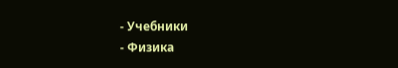- Учебники
- Физика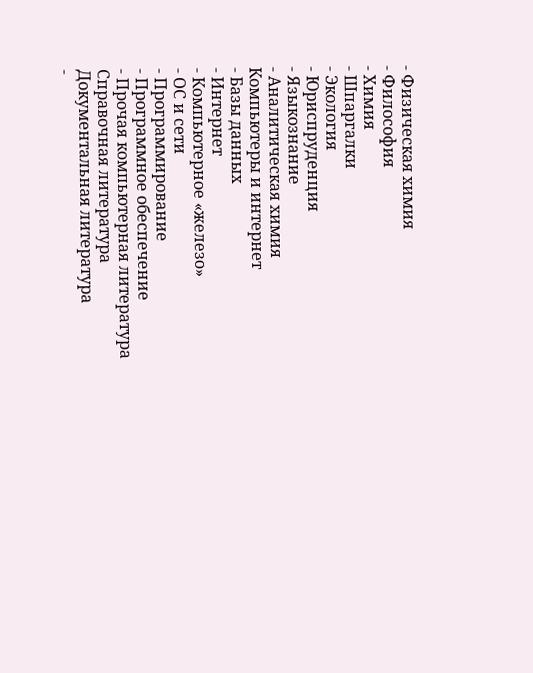- Физическая химия
- Философия
- Химия
- Шпаргалки
- Экология
- Юриспруденция
- Языкознание
- Аналитическая химия
Компьютеры и интернет
- Базы данных
- Интернет
- Компьютерное «железо»
- ОС и сети
- Программирование
- Программное обеспечение
- Прочая компьютерная литература
Справочная литература
Документальная литература
-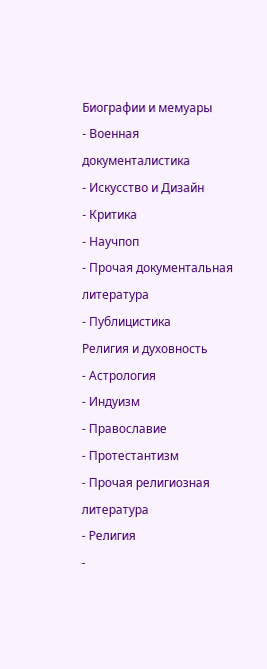Биографии и мемуары
- Военная документалистика
- Искусство и Дизайн
- Критика
- Научпоп
- Прочая документальная литература
- Публицистика
Религия и духовность
- Астрология
- Индуизм
- Православие
- Протестантизм
- Прочая религиозная литература
- Религия
-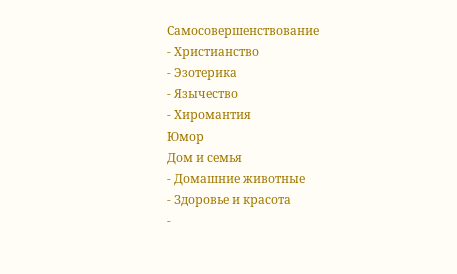Самосовершенствование
- Христианство
- Эзотерика
- Язычество
- Хиромантия
Юмор
Дом и семья
- Домашние животные
- Здоровье и красота
-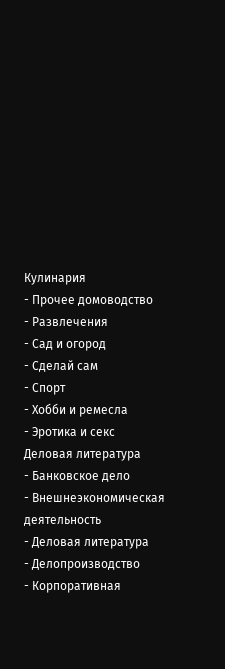Кулинария
- Прочее домоводство
- Развлечения
- Сад и огород
- Сделай сам
- Спорт
- Хобби и ремесла
- Эротика и секс
Деловая литература
- Банковское дело
- Внешнеэкономическая деятельность
- Деловая литература
- Делопроизводство
- Корпоративная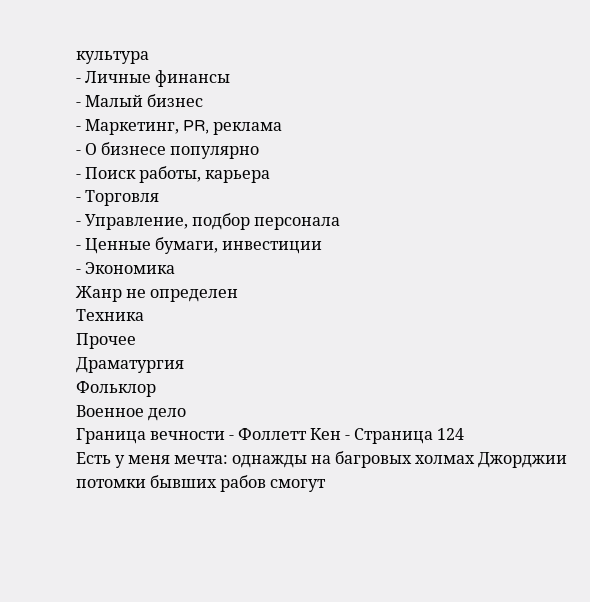культура
- Личные финансы
- Малый бизнес
- Маркетинг, PR, реклама
- О бизнесе популярно
- Поиск работы, карьера
- Торговля
- Управление, подбор персонала
- Ценные бумаги, инвестиции
- Экономика
Жанр не определен
Техника
Прочее
Драматургия
Фольклор
Военное дело
Граница вечности - Фоллетт Кен - Страница 124
Есть у меня мечта: однажды на багровых холмах Джорджии потомки бывших рабов смогут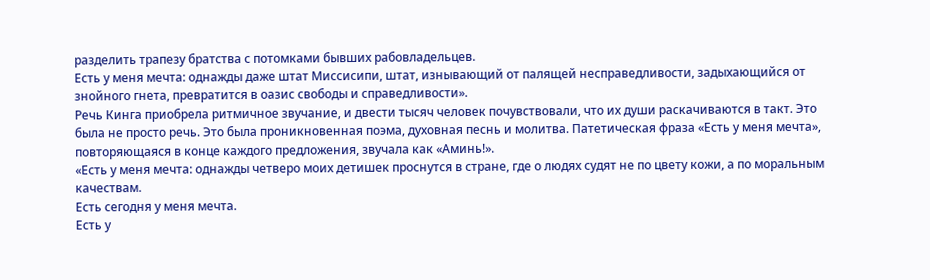разделить трапезу братства с потомками бывших рабовладельцев.
Есть у меня мечта: однажды даже штат Миссисипи, штат, изнывающий от палящей несправедливости, задыхающийся от знойного гнета, превратится в оазис свободы и справедливости».
Речь Кинга приобрела ритмичное звучание, и двести тысяч человек почувствовали, что их души раскачиваются в такт. Это была не просто речь. Это была проникновенная поэма, духовная песнь и молитва. Патетическая фраза «Есть у меня мечта», повторяющаяся в конце каждого предложения, звучала как «Аминь!».
«Есть у меня мечта: однажды четверо моих детишек проснутся в стране, где о людях судят не по цвету кожи, а по моральным качествам.
Есть сегодня у меня мечта.
Есть у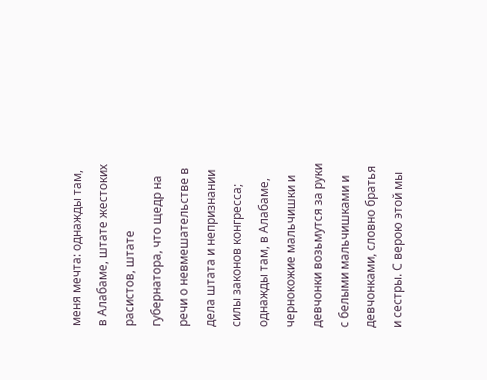меня мечта: однажды там, в Алабаме, штате жестоких расистов, штате губернатора, что щедр на речи о невмешательстве в дела штата и непризнании силы законов конгресса; однажды там, в Алабаме, чернокожие мальчишки и девчонки возьмутся за руки с белыми мальчишками и девчонками, словно братья и сестры. С верою этой мы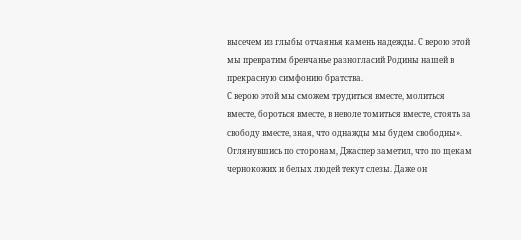высечем из глыбы отчаянья камень надежды. С верою этой мы превратим бренчанье разногласий Родины нашей в прекрасную симфонию братства.
С верою этой мы сможем трудиться вместе, молиться вместе, бороться вместе, в неволе томиться вместе, стоять за свободу вместе, зная, что однажды мы будем свободны».
Оглянувшись по сторонам, Джаспер заметил, что по щекам чернокожих и белых людей текут слезы. Даже он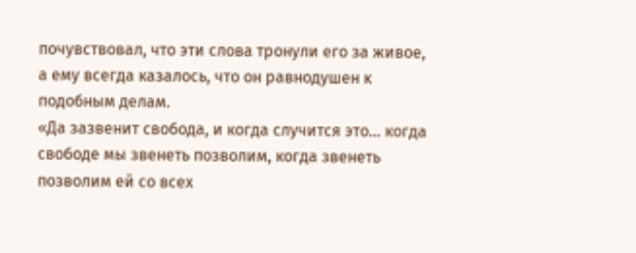почувствовал, что эти слова тронули его за живое, а ему всегда казалось, что он равнодушен к подобным делам.
«Да зазвенит свобода, и когда случится это… когда свободе мы звенеть позволим, когда звенеть позволим ей со всех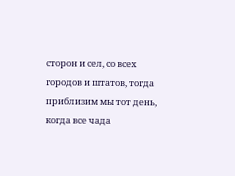сторон и сел, со всех городов и штатов, тогда приблизим мы тот день, когда все чада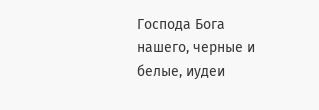Господа Бога нашего, черные и белые, иудеи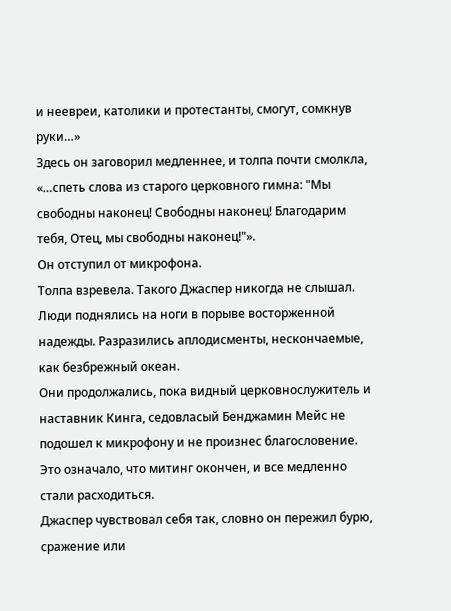и неевреи, католики и протестанты, смогут, сомкнув руки…»
Здесь он заговорил медленнее, и толпа почти смолкла, «…спеть слова из старого церковного гимна: "Мы свободны наконец! Свободны наконец! Благодарим тебя, Отец, мы свободны наконец!"».
Он отступил от микрофона.
Толпа взревела. Такого Джаспер никогда не слышал. Люди поднялись на ноги в порыве восторженной надежды. Разразились аплодисменты, нескончаемые, как безбрежный океан.
Они продолжались, пока видный церковнослужитель и наставник Кинга, седовласый Бенджамин Мейс не подошел к микрофону и не произнес благословение. Это означало, что митинг окончен, и все медленно стали расходиться.
Джаспер чувствовал себя так, словно он пережил бурю, сражение или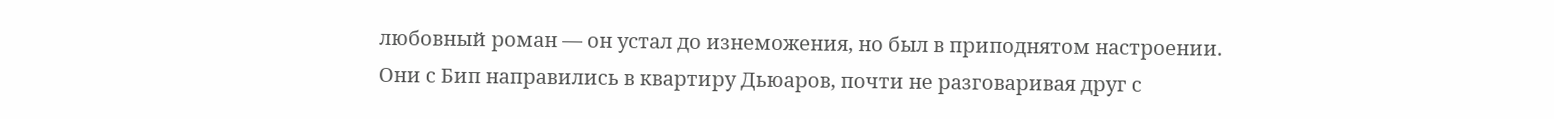любовный роман — он устал до изнеможения, но был в приподнятом настроении.
Они с Бип направились в квартиру Дьюаров, почти не разговаривая друг с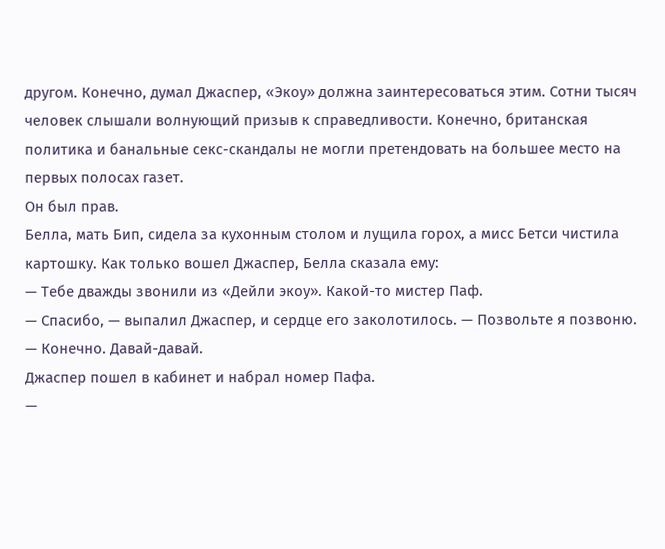другом. Конечно, думал Джаспер, «Экоу» должна заинтересоваться этим. Сотни тысяч человек слышали волнующий призыв к справедливости. Конечно, британская политика и банальные секс-скандалы не могли претендовать на большее место на первых полосах газет.
Он был прав.
Белла, мать Бип, сидела за кухонным столом и лущила горох, а мисс Бетси чистила картошку. Как только вошел Джаспер, Белла сказала ему:
— Тебе дважды звонили из «Дейли экоу». Какой-то мистер Паф.
— Спасибо, — выпалил Джаспер, и сердце его заколотилось. — Позвольте я позвоню.
— Конечно. Давай-давай.
Джаспер пошел в кабинет и набрал номер Пафа.
—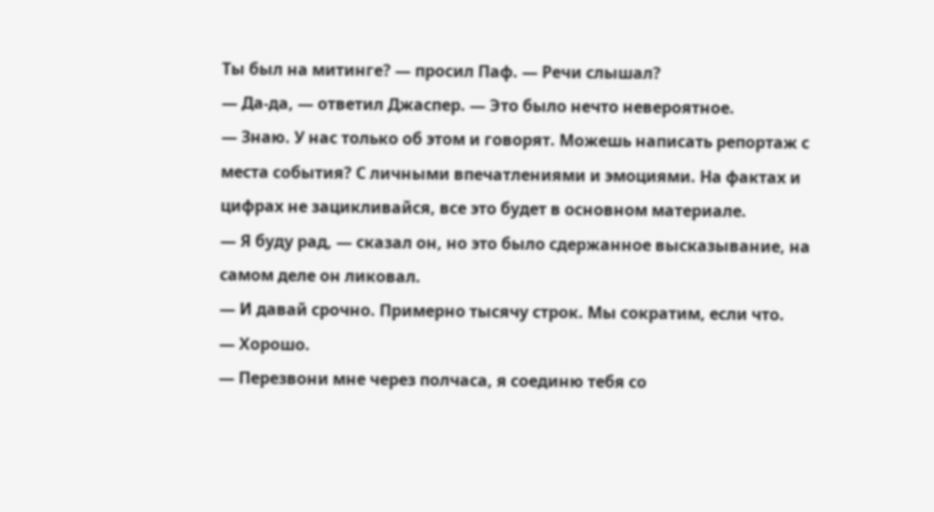Ты был на митинге? — просил Паф. — Речи слышал?
— Да-да, — ответил Джаспер. — Это было нечто невероятное.
— Знаю. У нас только об этом и говорят. Можешь написать репортаж с места события? С личными впечатлениями и эмоциями. На фактах и цифрах не зацикливайся, все это будет в основном материале.
— Я буду рад, — сказал он, но это было сдержанное высказывание, на самом деле он ликовал.
— И давай срочно. Примерно тысячу строк. Мы сократим, если что.
— Хорошо.
— Перезвони мне через полчаса, я соединю тебя со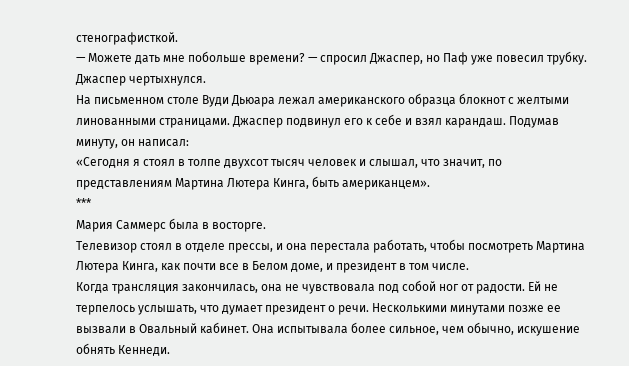стенографисткой.
— Можете дать мне побольше времени? — спросил Джаспер, но Паф уже повесил трубку.
Джаспер чертыхнулся.
На письменном столе Вуди Дьюара лежал американского образца блокнот с желтыми линованными страницами. Джаспер подвинул его к себе и взял карандаш. Подумав минуту, он написал:
«Сегодня я стоял в толпе двухсот тысяч человек и слышал, что значит, по представлениям Мартина Лютера Кинга, быть американцем».
***
Мария Саммерс была в восторге.
Телевизор стоял в отделе прессы, и она перестала работать, чтобы посмотреть Мартина Лютера Кинга, как почти все в Белом доме, и президент в том числе.
Когда трансляция закончилась, она не чувствовала под собой ног от радости. Ей не терпелось услышать, что думает президент о речи. Несколькими минутами позже ее вызвали в Овальный кабинет. Она испытывала более сильное, чем обычно, искушение обнять Кеннеди.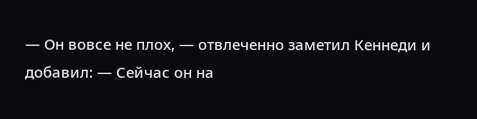— Он вовсе не плох, — отвлеченно заметил Кеннеди и добавил: — Сейчас он на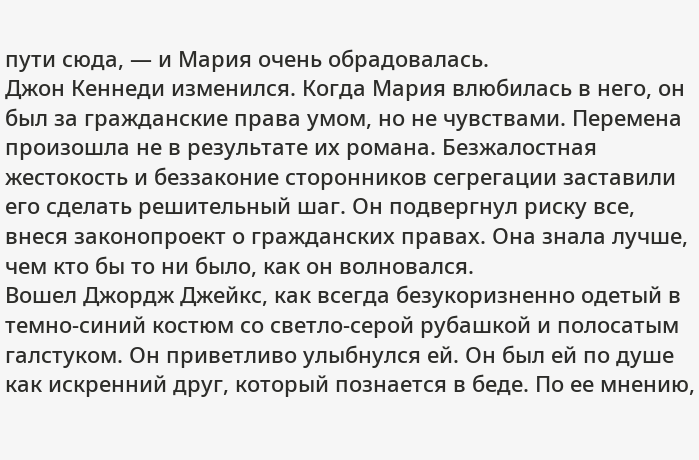пути сюда, — и Мария очень обрадовалась.
Джон Кеннеди изменился. Когда Мария влюбилась в него, он был за гражданские права умом, но не чувствами. Перемена произошла не в результате их романа. Безжалостная жестокость и беззаконие сторонников сегрегации заставили его сделать решительный шаг. Он подвергнул риску все, внеся законопроект о гражданских правах. Она знала лучше, чем кто бы то ни было, как он волновался.
Вошел Джордж Джейкс, как всегда безукоризненно одетый в темно-синий костюм со светло-серой рубашкой и полосатым галстуком. Он приветливо улыбнулся ей. Он был ей по душе как искренний друг, который познается в беде. По ее мнению,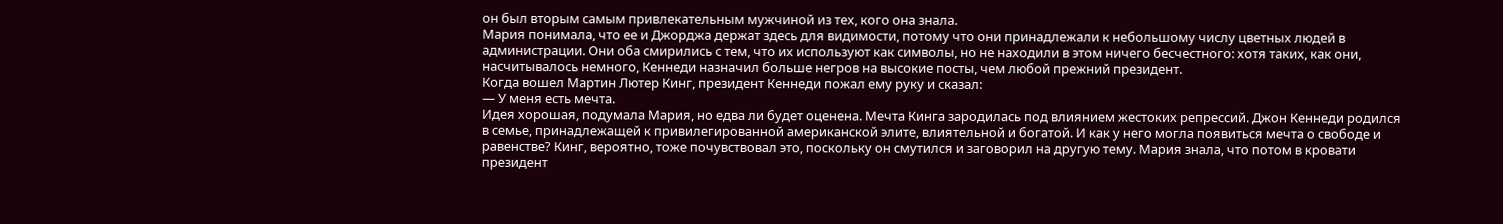он был вторым самым привлекательным мужчиной из тех, кого она знала.
Мария понимала, что ее и Джорджа держат здесь для видимости, потому что они принадлежали к небольшому числу цветных людей в администрации. Они оба смирились с тем, что их используют как символы, но не находили в этом ничего бесчестного: хотя таких, как они, насчитывалось немного, Кеннеди назначил больше негров на высокие посты, чем любой прежний президент.
Когда вошел Мартин Лютер Кинг, президент Кеннеди пожал ему руку и сказал:
— У меня есть мечта.
Идея хорошая, подумала Мария, но едва ли будет оценена. Мечта Кинга зародилась под влиянием жестоких репрессий. Джон Кеннеди родился в семье, принадлежащей к привилегированной американской элите, влиятельной и богатой. И как у него могла появиться мечта о свободе и равенстве? Кинг, вероятно, тоже почувствовал это, поскольку он смутился и заговорил на другую тему. Мария знала, что потом в кровати президент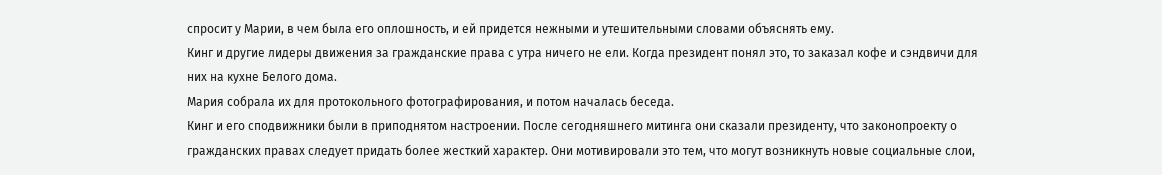спросит у Марии, в чем была его оплошность, и ей придется нежными и утешительными словами объяснять ему.
Кинг и другие лидеры движения за гражданские права с утра ничего не ели. Когда президент понял это, то заказал кофе и сэндвичи для них на кухне Белого дома.
Мария собрала их для протокольного фотографирования, и потом началась беседа.
Кинг и его сподвижники были в приподнятом настроении. После сегодняшнего митинга они сказали президенту, что законопроекту о гражданских правах следует придать более жесткий характер. Они мотивировали это тем, что могут возникнуть новые социальные слои,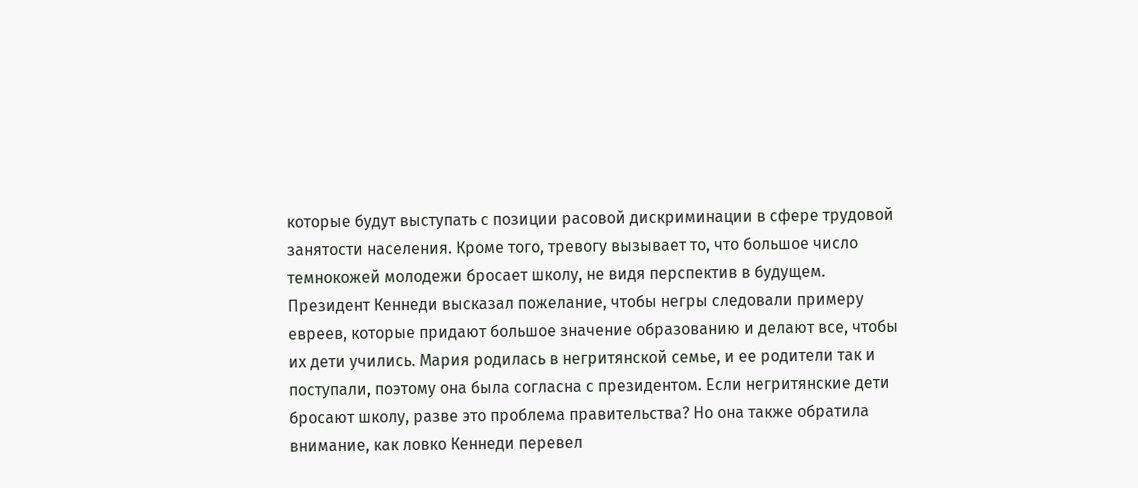которые будут выступать с позиции расовой дискриминации в сфере трудовой занятости населения. Кроме того, тревогу вызывает то, что большое число темнокожей молодежи бросает школу, не видя перспектив в будущем.
Президент Кеннеди высказал пожелание, чтобы негры следовали примеру евреев, которые придают большое значение образованию и делают все, чтобы их дети учились. Мария родилась в негритянской семье, и ее родители так и поступали, поэтому она была согласна с президентом. Если негритянские дети бросают школу, разве это проблема правительства? Но она также обратила внимание, как ловко Кеннеди перевел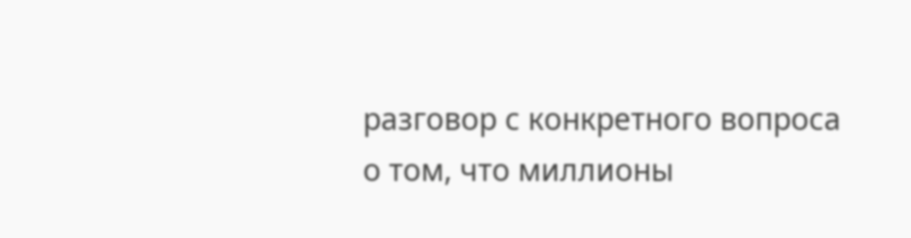разговор с конкретного вопроса о том, что миллионы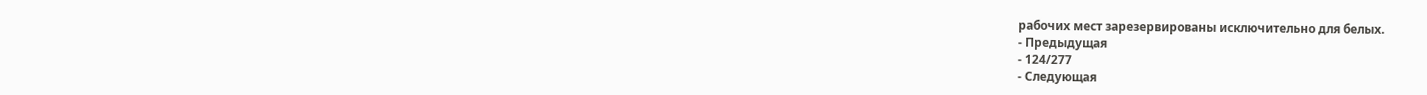рабочих мест зарезервированы исключительно для белых.
- Предыдущая
- 124/277
- Следующая